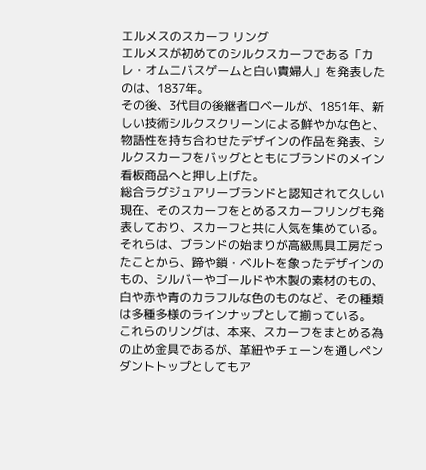エルメスのスカーフ リング
エルメスが初めてのシルクスカーフである「カレ・オムニバスゲームと白い貴婦人」を発表したのは、1837年。
その後、3代目の後継者ロベールが、1851年、新しい技術シルクスクリーンによる鮮やかな色と、物語性を持ち合わせたデザインの作品を発表、シルクスカーフをバッグとともにブランドのメイン看板商品へと押し上げた。
総合ラグジュアリーブランドと認知されて久しい現在、そのスカーフをとめるスカーフリングも発表しており、スカーフと共に人気を集めている。
それらは、ブランドの始まりが高級馬具工房だったことから、蹄や鎖・ベルトを象ったデザインのもの、シルバーやゴールドや木製の素材のもの、白や赤や青のカラフルな色のものなど、その種類は多種多様のラインナップとして揃っている。
これらのリングは、本来、スカーフをまとめる為の止め金具であるが、革紐やチェーンを通しペンダントトップとしてもア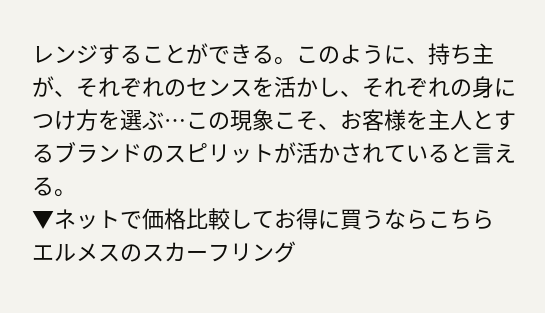レンジすることができる。このように、持ち主が、それぞれのセンスを活かし、それぞれの身につけ方を選ぶ…この現象こそ、お客様を主人とするブランドのスピリットが活かされていると言える。
▼ネットで価格比較してお得に買うならこちら
エルメスのスカーフリング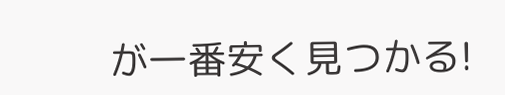が一番安く見つかる!